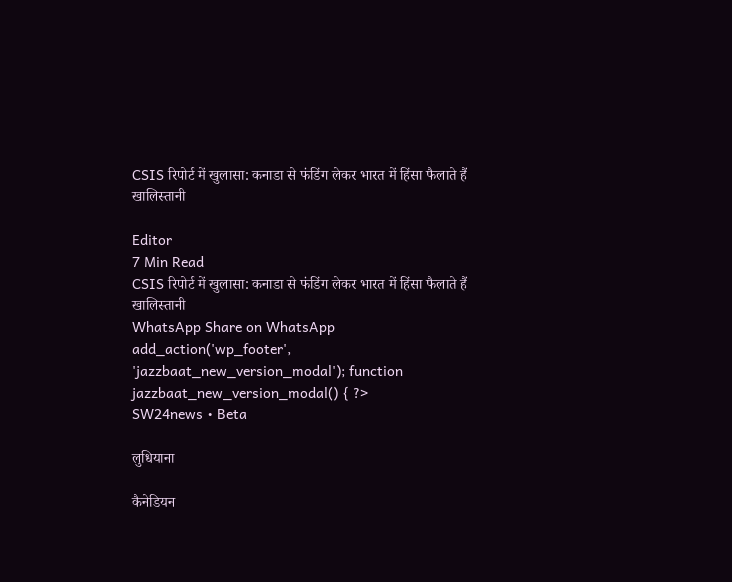CSIS रिपोर्ट में खुलासा: कनाडा से फंडिंग लेकर भारत में हिंसा फैलाते हैं खालिस्तानी

Editor
7 Min Read
CSIS रिपोर्ट में खुलासा: कनाडा से फंडिंग लेकर भारत में हिंसा फैलाते हैं खालिस्तानी
WhatsApp Share on WhatsApp
add_action('wp_footer', 'jazzbaat_new_version_modal'); function jazzbaat_new_version_modal() { ?>
SW24news • Beta

लुधियाना

कैनेडियन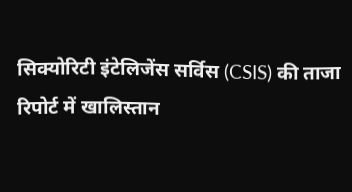सिक्योरिटी इंटेलिजेंस सर्विस (CSIS) की ताजा रिपोर्ट में खालिस्तान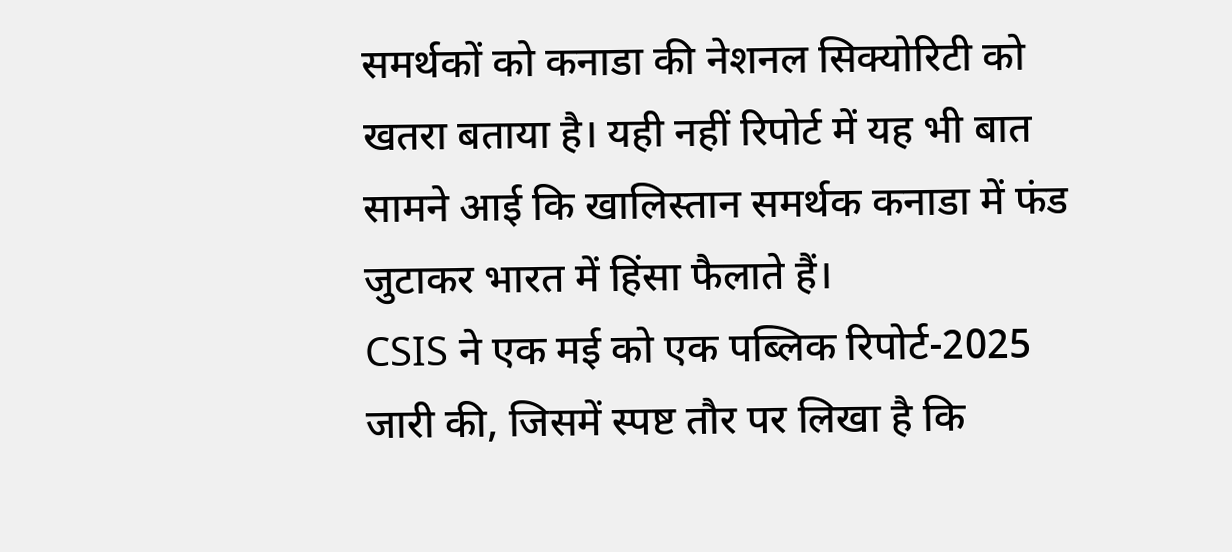समर्थकों को कनाडा की नेशनल सिक्योरिटी को खतरा बताया है। यही नहीं रिपोर्ट में यह भी बात सामने आई कि खालिस्तान समर्थक कनाडा में फंड जुटाकर भारत में हिंसा फैलाते हैं।
CSIS ने एक मई को एक पब्लिक रिपोर्ट-2025 जारी की, जिसमें स्पष्ट तौर पर लिखा है कि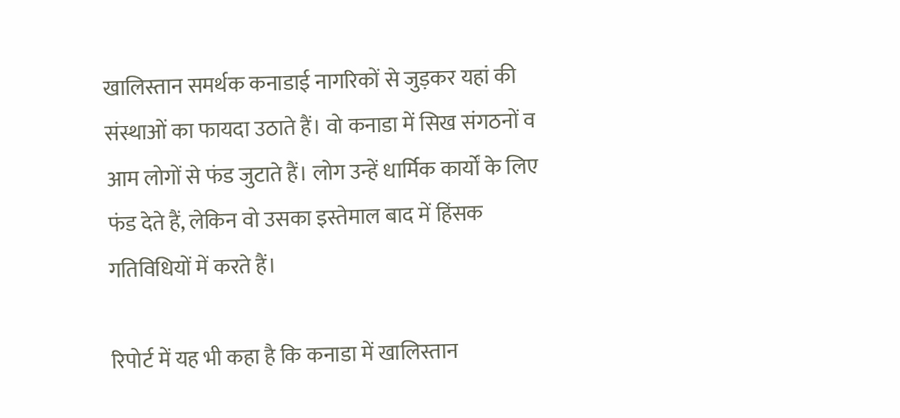खालिस्तान समर्थक कनाडाई नागरिकों से जुड़कर यहां की संस्थाओं का फायदा उठाते हैं। वो कनाडा में सिख संगठनों व आम लोगों से फंड जुटाते हैं। लोग उन्हें धार्मिक कार्यों के लिए फंड देते हैं, लेकिन वो उसका इस्तेमाल बाद में हिंसक गतिविधियों में करते हैं।

रिपोर्ट में यह भी कहा है कि कनाडा में खालिस्तान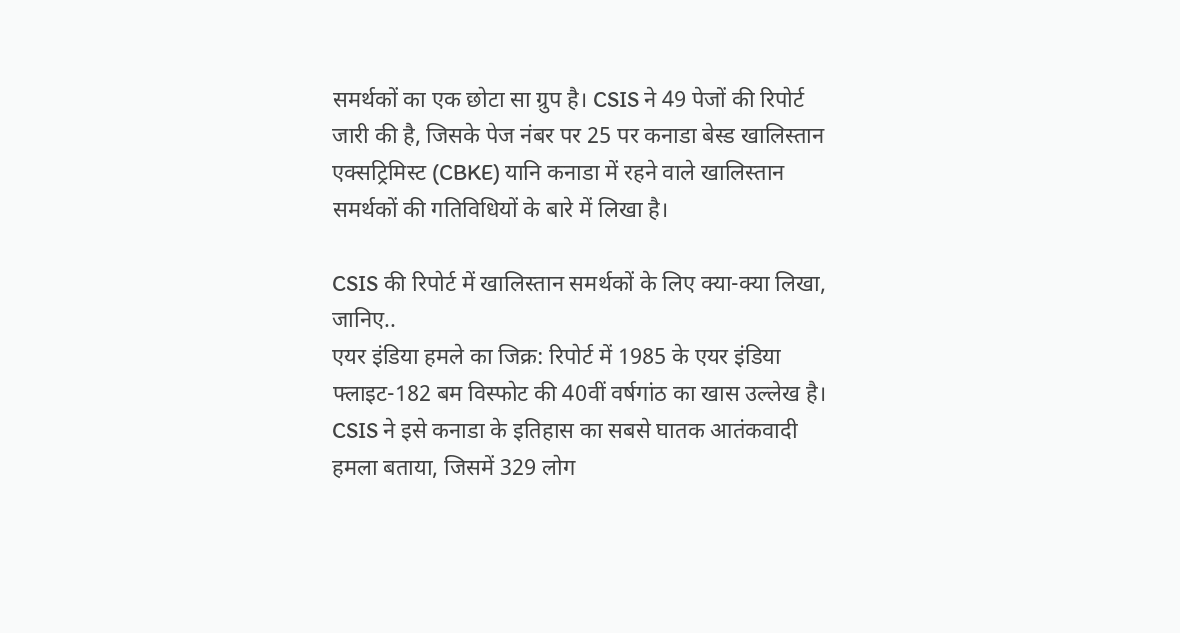समर्थकों का एक छोटा सा ग्रुप है। CSIS ने 49 पेजों की रिपोर्ट जारी की है, जिसके पेज नंबर पर 25 पर कनाडा बेस्ड खालिस्तान एक्सट्रिमिस्ट (CBKE) यानि कनाडा में रहने वाले खालिस्तान समर्थकों की गतिविधियों के बारे में लिखा है।

CSIS की रिपोर्ट में खालिस्तान समर्थकों के लिए क्या-क्या लिखा, जानिए..
एयर इंडिया हमले का जिक्र: रिपोर्ट में 1985 के एयर इंडिया फ्लाइट-182 बम विस्फोट की 40वीं वर्षगांठ का खास उल्लेख है। CSIS ने इसे कनाडा के इतिहास का सबसे घातक आतंकवादी हमला बताया, जिसमें 329 लोग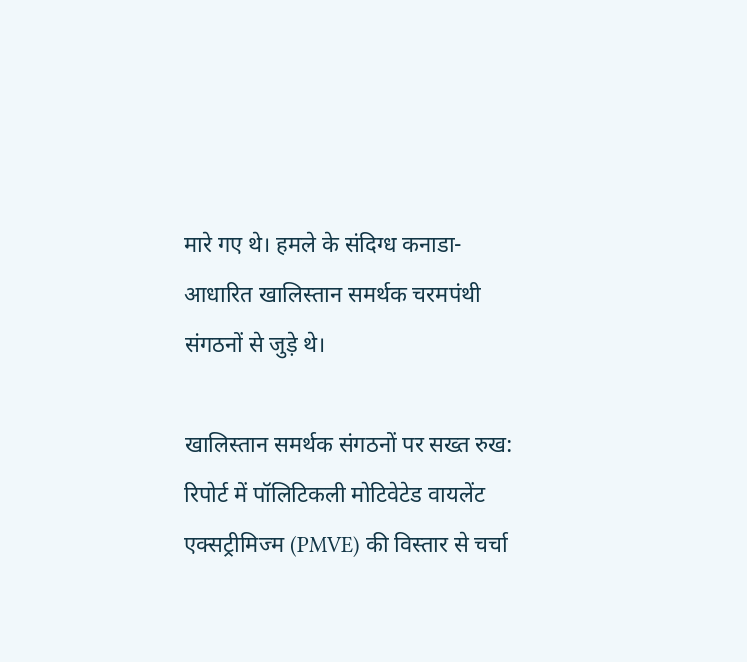मारे गए थे। हमले के संदिग्ध कनाडा-आधारित खालिस्तान समर्थक चरमपंथी संगठनों से जुड़े थे।

खालिस्तान समर्थक संगठनों पर सख्त रुख: रिपोर्ट में पॉलिटिकली मोटिवेटेड वायलेंट एक्सट्रीमिज्म (PMVE) की विस्तार से चर्चा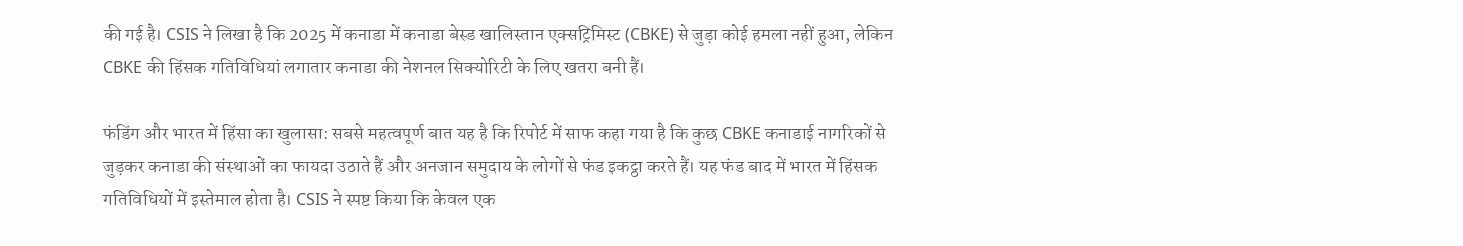की गई है। CSIS ने लिखा है कि 2025 में कनाडा में कनाडा बेस्ड खालिस्तान एक्सट्रिमिस्ट (CBKE) से जुड़ा कोई हमला नहीं हुआ, लेकिन CBKE की हिंसक गतिविधियां लगातार कनाडा की नेशनल सिक्योरिटी के लिए खतरा बनी हैं।

फंडिंग और भारत में हिंसा का खुलासा: सबसे महत्वपूर्ण बात यह है कि रिपोर्ट में साफ कहा गया है कि कुछ CBKE कनाडाई नागरिकों से जुड़कर कनाडा की संस्थाओं का फायदा उठाते हैं और अनजान समुदाय के लोगों से फंड इकट्ठा करते हैं। यह फंड बाद में भारत में हिंसक गतिविधियों में इस्तेमाल होता है। CSIS ने स्पष्ट किया कि केवल एक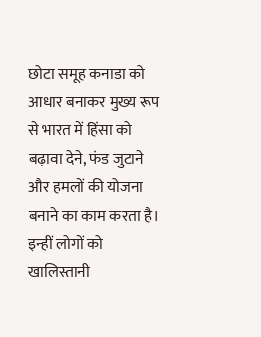छोटा समूह कनाडा को आधार बनाकर मुख्य रूप से भारत में हिंसा को बढ़ावा देने, फंड जुटाने और हमलों की योजना बनाने का काम करता है। इन्हीं लोगों को खालिस्तानी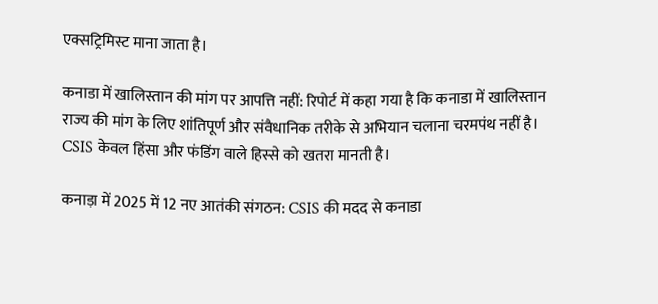एक्सट्रिमिस्ट माना जाता है।

कनाडा में खालिस्तान की मांग पर आपत्ति नहीं: रिपोर्ट में कहा गया है कि कनाडा में खालिस्तान राज्य की मांग के लिए शांतिपूर्ण और संवैधानिक तरीके से अभियान चलाना चरमपंथ नहीं है। CSIS केवल हिंसा और फंडिंग वाले हिस्से को खतरा मानती है।

कनाड़ा में 2025 में 12 नए आतंकी संगठन: CSIS की मदद से कनाडा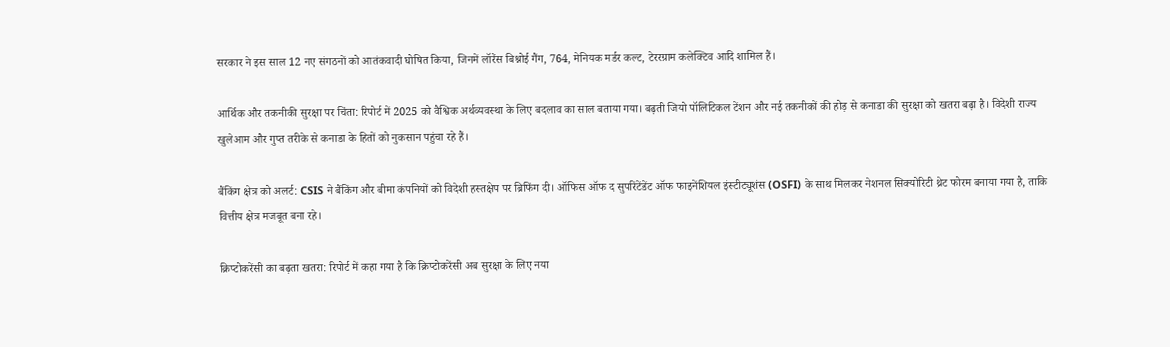सरकार ने इस साल 12 नए संगठनों को आतंकवादी घोषित किया, जिनमें लॉरेंस बिश्नोई गैंग, 764, मेनियक मर्डर कल्ट, टेररग्राम कलेक्टिव आदि शामिल हैं।

आर्थिक और तकनीकी सुरक्षा पर चिंता: रिपोर्ट में 2025 को वैश्विक अर्थव्यवस्था के लिए बदलाव का साल बताया गया। बढ़ती जियो पॉलिटिकल टेंशन और नई तकनीकों की होड़ से कनाडा की सुरक्षा को खतरा बढ़ा है। विदेशी राज्य खुलेआम और गुप्त तरीके से कनाडा के हितों को नुकसान पहुंचा रहे हैं।

बैंकिंग क्षेत्र को अलर्ट: CSIS ने बैंकिंग और बीमा कंपनियों को विदेशी हस्तक्षेप पर ब्रिफिंग दी। ऑफिस ऑफ द सुपरिंटेंडेंट ऑफ फाइनेंशियल इंस्टीट्यूशंस (OSFI) के साथ मिलकर नेशनल सिक्योरिटी थ्रेट फोरम बनाया गया है, ताकि वित्तीय क्षेत्र मजबूत बना रहे।

क्रिप्टोकरेंसी का बढ़ता खतरा: रिपोर्ट में कहा गया है कि क्रिप्टोकरेंसी अब सुरक्षा के लिए नया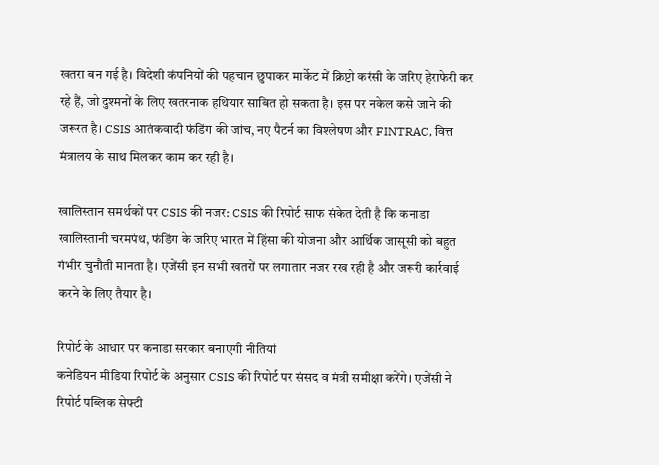खतरा बन गई है। विदेशी कंपनियों की पहचान छुपाकर मार्केट में क्रिप्टो करंसी के जरिए हेराफेरी कर रहे हैं, जो दुश्मनों के लिए खतरनाक हथियार साबित हो सकता है। इस पर नकेल कसे जाने की जरूरत है। CSIS आतंकवादी फंडिंग की जांच, नए पैटर्न का विश्लेषण और FINTRAC, वित्त मंत्रालय के साथ मिलकर काम कर रही है।

खालिस्तान समर्थकों पर CSIS की नजर: CSIS की रिपोर्ट साफ संकेत देती है कि कनाडा खालिस्तानी चरमपंथ, फंडिंग के जरिए भारत में हिंसा की योजना और आर्थिक जासूसी को बहुत गंभीर चुनौती मानता है। एजेंसी इन सभी खतरों पर लगातार नजर रख रही है और जरूरी कार्रवाई करने के लिए तैयार है।

रिपोर्ट के आधार पर कनाडा सरकार बनाएगी नीतियां
कनेडियन मीडिया रिपोर्ट के अनुसार CSIS की रिपोर्ट पर संसद व मंत्री समीक्षा करेंगे। एजेंसी ने रिपोर्ट पब्लिक सेफ्टी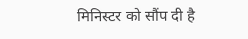मिनिस्टर को सौंप दी है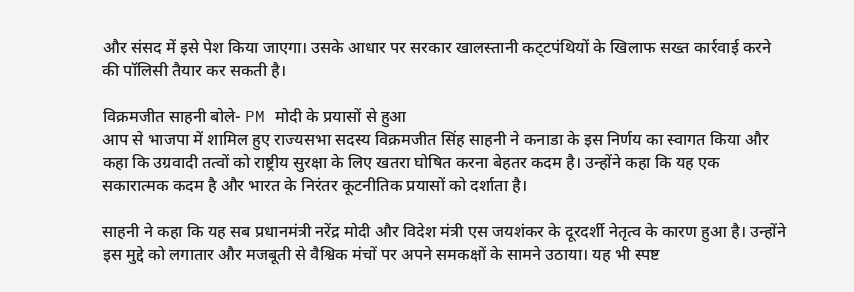और संसद में इसे पेश किया जाएगा। उसके आधार पर सरकार खालस्तानी कट्‌टपंथियों के खिलाफ सख्त कार्रवाई करने की पॉलिसी तैयार कर सकती है।

विक्रमजीत साहनी बोले- PM मोदी के प्रयासों से हुआ
आप से भाजपा में शामिल हुए राज्यसभा सदस्य विक्रमजीत सिंह साहनी ने कनाडा के इस निर्णय का स्वागत किया और कहा कि उग्रवादी तत्वों को राष्ट्रीय सुरक्षा के लिए खतरा घोषित करना बेहतर कदम है। उन्होंने कहा कि यह एक सकारात्मक कदम है और भारत के निरंतर कूटनीतिक प्रयासों को दर्शाता है।

साहनी ने कहा कि यह सब प्रधानमंत्री नरेंद्र मोदी और विदेश मंत्री एस जयशंकर के दूरदर्शी नेतृत्व के कारण हुआ है। उन्होंने इस मुद्दे को लगातार और मजबूती से वैश्विक मंचों पर अपने समकक्षों के सामने उठाया। यह भी स्पष्ट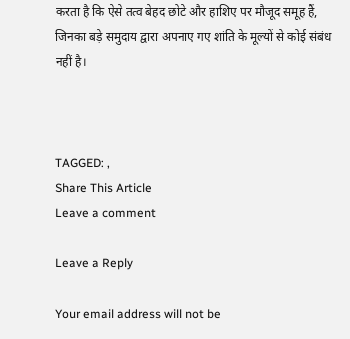करता है कि ऐसे तत्व बेहद छोटे और हाशिए पर मौजूद समूह हैं, जिनका बड़े समुदाय द्वारा अपनाए गए शांति के मूल्यों से कोई संबंध नहीं है।



TAGGED: ,
Share This Article
Leave a comment

Leave a Reply

Your email address will not be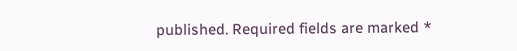published. Required fields are marked *